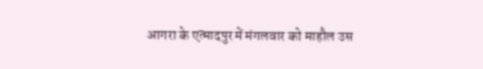आगरा के एत्मादपुर में मंगलवार को माहौल उस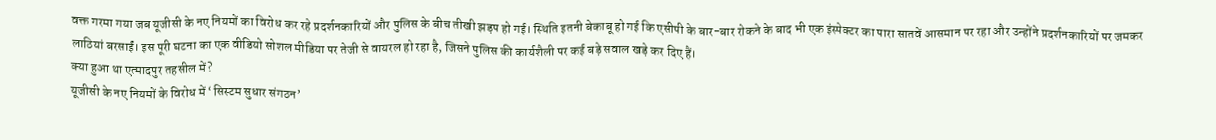वक्त गरमा गया जब यूजीसी के नए नियमों का विरोध कर रहे प्रदर्शनकारियों और पुलिस के बीच तीखी झड़प हो गई। स्थिति इतनी बेकाबू हो गई कि एसीपी के बार-बार रोकने के बाद भी एक इंस्पेक्टर का पारा सातवें आसमान पर रहा और उन्होंने प्रदर्शनकारियों पर जमकर लाठियां बरसाईं। इस पूरी घटना का एक वीडियो सोशल मीडिया पर तेजी से वायरल हो रहा है, जिसने पुलिस की कार्यशैली पर कई बड़े सवाल खड़े कर दिए हैं।
क्या हुआ था एत्मादपुर तहसील में?
यूजीसी के नए नियमों के विरोध में ‘सिस्टम सुधार संगठन’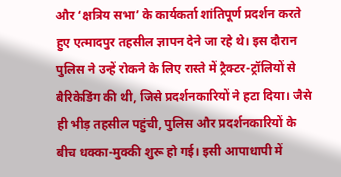और ‘क्षत्रिय सभा’ के कार्यकर्ता शांतिपूर्ण प्रदर्शन करते हुए एत्मादपुर तहसील ज्ञापन देने जा रहे थे। इस दौरान पुलिस ने उन्हें रोकने के लिए रास्ते में ट्रैक्टर-ट्रॉलियों से बैरिकेडिंग की थी, जिसे प्रदर्शनकारियों ने हटा दिया। जैसे ही भीड़ तहसील पहुंची, पुलिस और प्रदर्शनकारियों के बीच धक्का-मुक्की शुरू हो गई। इसी आपाधापी में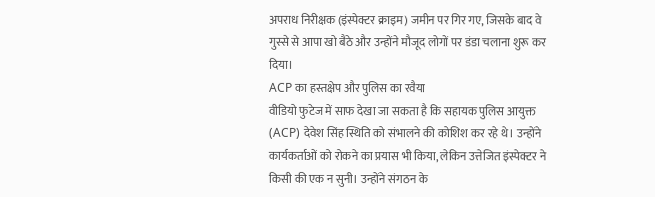अपराध निरीक्षक (इंस्पेक्टर क्राइम) जमीन पर गिर गए, जिसके बाद वे गुस्से से आपा खो बैठे और उन्होंने मौजूद लोगों पर डंडा चलाना शुरू कर दिया।
ACP का हस्तक्षेप और पुलिस का रवैया
वीडियो फुटेज में साफ देखा जा सकता है कि सहायक पुलिस आयुक्त (ACP) देवेश सिंह स्थिति को संभालने की कोशिश कर रहे थे। उन्होंने कार्यकर्ताओं को रोकने का प्रयास भी किया, लेकिन उत्तेजित इंस्पेक्टर ने किसी की एक न सुनी। उन्होंने संगठन के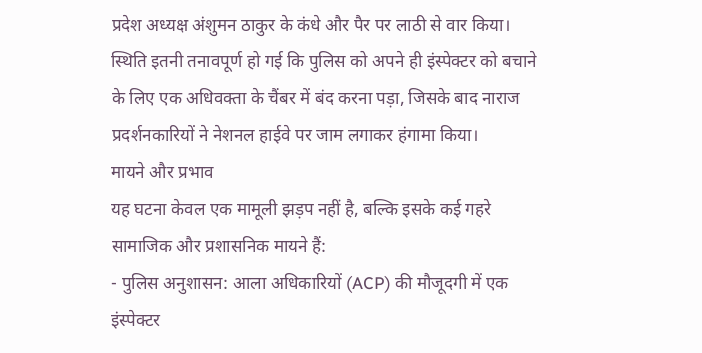प्रदेश अध्यक्ष अंशुमन ठाकुर के कंधे और पैर पर लाठी से वार किया। स्थिति इतनी तनावपूर्ण हो गई कि पुलिस को अपने ही इंस्पेक्टर को बचाने के लिए एक अधिवक्ता के चैंबर में बंद करना पड़ा, जिसके बाद नाराज प्रदर्शनकारियों ने नेशनल हाईवे पर जाम लगाकर हंगामा किया।
मायने और प्रभाव
यह घटना केवल एक मामूली झड़प नहीं है, बल्कि इसके कई गहरे सामाजिक और प्रशासनिक मायने हैं:
- पुलिस अनुशासन: आला अधिकारियों (ACP) की मौजूदगी में एक इंस्पेक्टर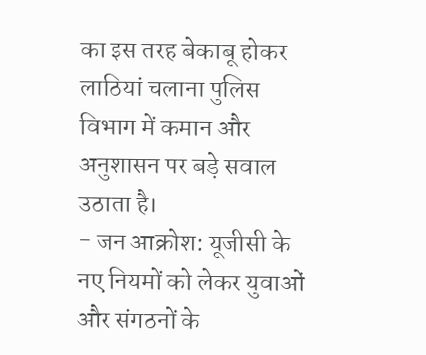का इस तरह बेकाबू होकर लाठियां चलाना पुलिस विभाग में कमान और अनुशासन पर बड़े सवाल उठाता है।
- जन आक्रोश: यूजीसी के नए नियमों को लेकर युवाओं और संगठनों के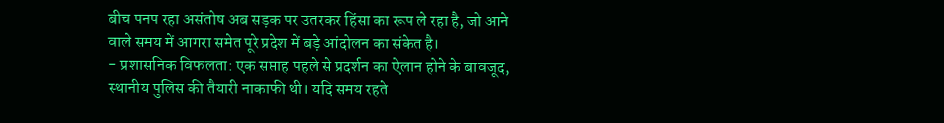बीच पनप रहा असंतोष अब सड़क पर उतरकर हिंसा का रूप ले रहा है, जो आने वाले समय में आगरा समेत पूरे प्रदेश में बड़े आंदोलन का संकेत है।
- प्रशासनिक विफलता: एक सप्ताह पहले से प्रदर्शन का ऐलान होने के बावजूद, स्थानीय पुलिस की तैयारी नाकाफी थी। यदि समय रहते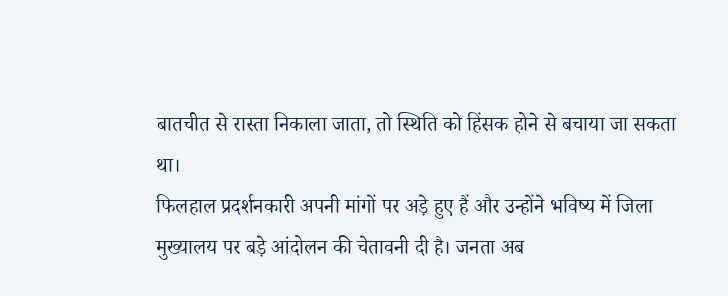बातचीत से रास्ता निकाला जाता, तो स्थिति को हिंसक होने से बचाया जा सकता था।
फिलहाल प्रदर्शनकारी अपनी मांगों पर अड़े हुए हैं और उन्होंने भविष्य में जिला मुख्यालय पर बड़े आंदोलन की चेतावनी दी है। जनता अब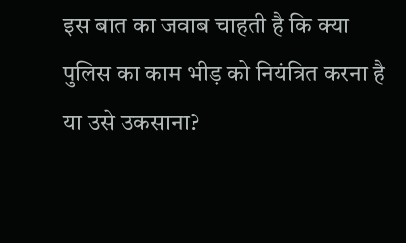इस बात का जवाब चाहती है कि क्या पुलिस का काम भीड़ को नियंत्रित करना है या उसे उकसाना?